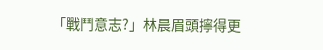「戰鬥意志?」林晨眉頭擰得更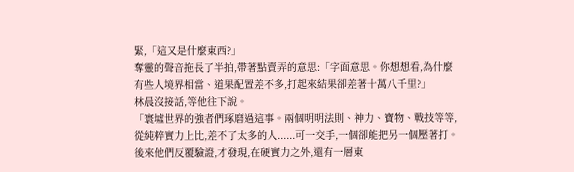緊,「這又是什麼東西?」
奪靈的聲音拖長了半拍,帶著點賣弄的意思:「字面意思。你想想看,為什麼有些人境界相當、道果配置差不多,打起來結果卻差著十萬八千里?」
林晨沒接話,等他往下說。
「寰墟世界的強者們琢磨過這事。兩個明明法則、神力、寶物、戰技等等,從純粹實力上比,差不了太多的人......可一交手,一個卻能把另一個壓著打。
後來他們反覆驗證,才發現,在硬實力之外,還有一層東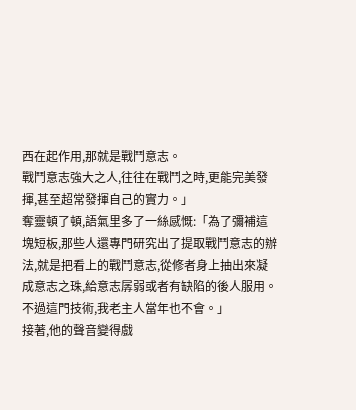西在起作用,那就是戰鬥意志。
戰鬥意志強大之人,往往在戰鬥之時,更能完美發揮,甚至超常發揮自己的實力。」
奪靈頓了頓,語氣里多了一絲感慨:「為了彌補這塊短板,那些人還專門研究出了提取戰鬥意志的辦法,就是把看上的戰鬥意志,從修者身上抽出來凝成意志之珠,給意志孱弱或者有缺陷的後人服用。
不過這門技術,我老主人當年也不會。」
接著,他的聲音變得戲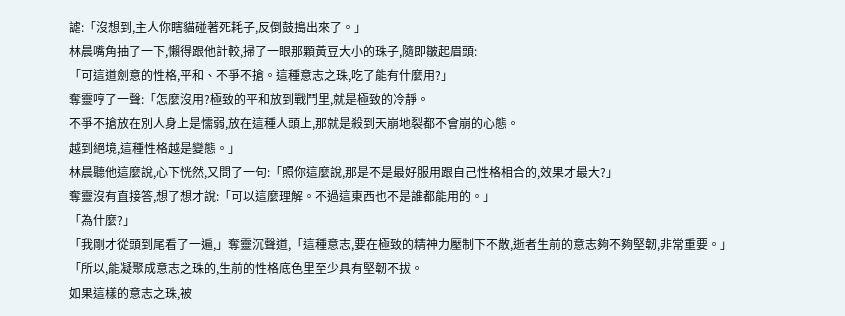謔:「沒想到,主人你瞎貓碰著死耗子,反倒鼓搗出來了。」
林晨嘴角抽了一下,懶得跟他計較,掃了一眼那顆黃豆大小的珠子,隨即皺起眉頭:
「可這道劍意的性格,平和、不爭不搶。這種意志之珠,吃了能有什麼用?」
奪靈哼了一聲:「怎麼沒用?極致的平和放到戰鬥里,就是極致的冷靜。
不爭不搶放在別人身上是懦弱,放在這種人頭上,那就是殺到天崩地裂都不會崩的心態。
越到絕境,這種性格越是變態。」
林晨聽他這麼說,心下恍然,又問了一句:「照你這麼說,那是不是最好服用跟自己性格相合的,效果才最大?」
奪靈沒有直接答,想了想才說:「可以這麼理解。不過這東西也不是誰都能用的。」
「為什麼?」
「我剛才從頭到尾看了一遍,」奪靈沉聲道,「這種意志,要在極致的精神力壓制下不散,逝者生前的意志夠不夠堅韌,非常重要。」
「所以,能凝聚成意志之珠的,生前的性格底色里至少具有堅韌不拔。
如果這樣的意志之珠,被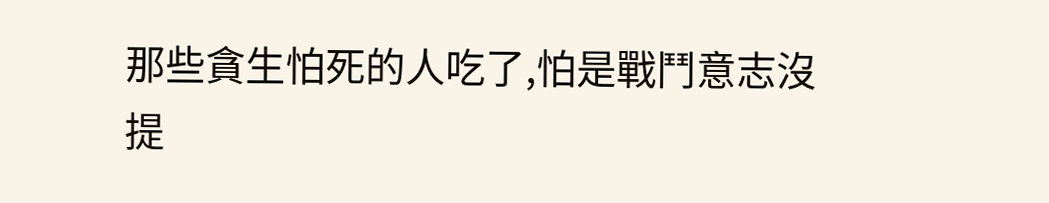那些貪生怕死的人吃了,怕是戰鬥意志沒提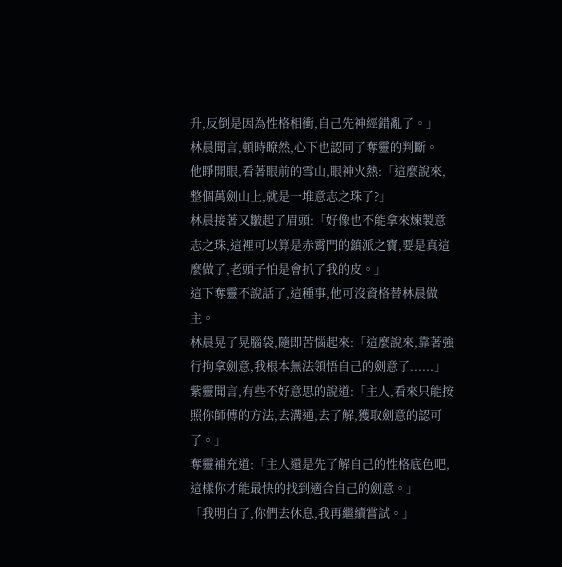升,反倒是因為性格相衝,自己先神經錯亂了。」
林晨聞言,頓時瞭然,心下也認同了奪靈的判斷。
他睜開眼,看著眼前的雪山,眼神火熱:「這麼說來,整個萬劍山上,就是一堆意志之珠了?」
林晨接著又皺起了眉頭:「好像也不能拿來煉製意志之珠,這裡可以算是赤霄門的鎮派之寶,要是真這麼做了,老頭子怕是會扒了我的皮。」
這下奪靈不說話了,這種事,他可沒資格替林晨做主。
林晨晃了晃腦袋,隨即苦惱起來:「這麼說來,靠著強行拘拿劍意,我根本無法領悟自己的劍意了......」
紫靈聞言,有些不好意思的說道:「主人,看來只能按照你師傅的方法,去溝通,去了解,獲取劍意的認可了。」
奪靈補充道:「主人還是先了解自己的性格底色吧,這樣你才能最快的找到適合自己的劍意。」
「我明白了,你們去休息,我再繼續嘗試。」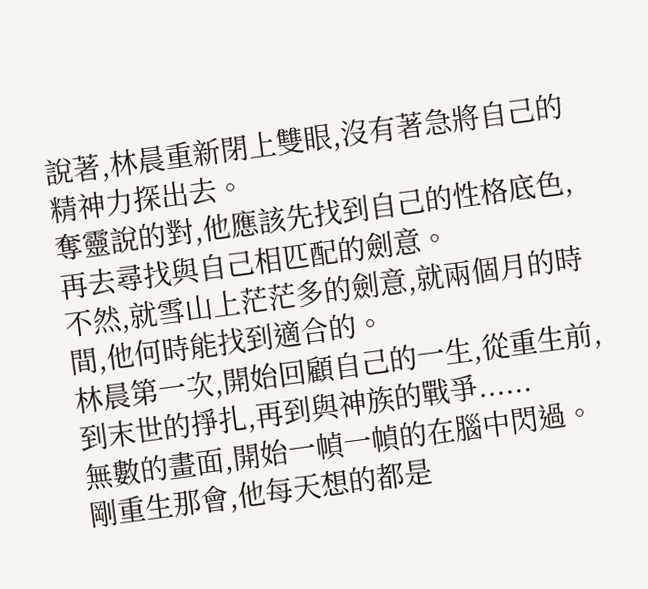說著,林晨重新閉上雙眼,沒有著急將自己的精神力探出去。
奪靈說的對,他應該先找到自己的性格底色,再去尋找與自己相匹配的劍意。
不然,就雪山上茫茫多的劍意,就兩個月的時間,他何時能找到適合的。
林晨第一次,開始回顧自己的一生,從重生前,到末世的掙扎,再到與神族的戰爭......
無數的畫面,開始一幀一幀的在腦中閃過。
剛重生那會,他每天想的都是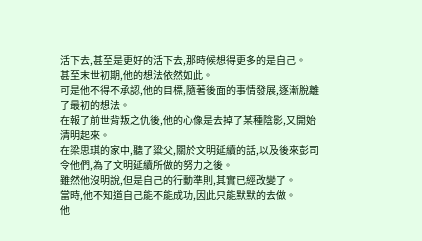活下去,甚至是更好的活下去,那時候想得更多的是自己。
甚至末世初期,他的想法依然如此。
可是他不得不承認,他的目標,隨著後面的事情發展,逐漸脫離了最初的想法。
在報了前世背叛之仇後,他的心像是去掉了某種陰影,又開始清明起來。
在梁思琪的家中,聽了粱父,關於文明延續的話,以及後來彭司令他們,為了文明延續所做的努力之後。
雖然他沒明說,但是自己的行動準則,其實已經改變了。
當時,他不知道自己能不能成功,因此只能默默的去做。
他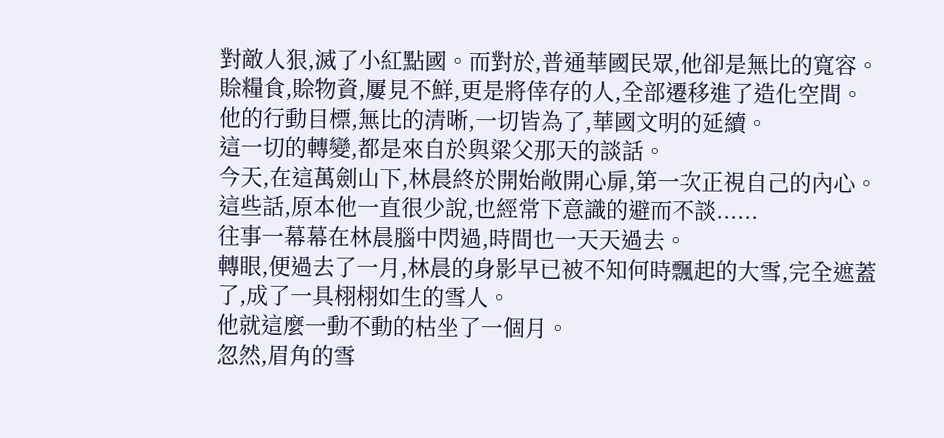對敵人狠,滅了小紅點國。而對於,普通華國民眾,他卻是無比的寬容。
賒糧食,賒物資,屢見不鮮,更是將倖存的人,全部遷移進了造化空間。
他的行動目標,無比的清晰,一切皆為了,華國文明的延續。
這一切的轉變,都是來自於與粱父那天的談話。
今天,在這萬劍山下,林晨終於開始敞開心扉,第一次正視自己的內心。
這些話,原本他一直很少說,也經常下意識的避而不談......
往事一幕幕在林晨腦中閃過,時間也一天天過去。
轉眼,便過去了一月,林晨的身影早已被不知何時飄起的大雪,完全遮蓋了,成了一具栩栩如生的雪人。
他就這麼一動不動的枯坐了一個月。
忽然,眉角的雪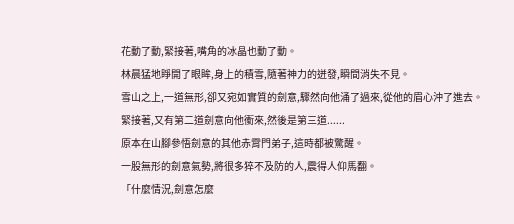花動了動,緊接著,嘴角的冰晶也動了動。
林晨猛地睜開了眼眸,身上的積雪,隨著神力的迸發,瞬間消失不見。
雪山之上,一道無形,卻又宛如實質的劍意,驟然向他涌了過來,從他的眉心沖了進去。
緊接著,又有第二道劍意向他衝來,然後是第三道......
原本在山腳參悟劍意的其他赤霄門弟子,這時都被驚醒。
一股無形的劍意氣勢,將很多猝不及防的人,震得人仰馬翻。
「什麼情況,劍意怎麼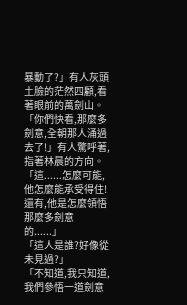暴動了?」有人灰頭土臉的茫然四顧,看著眼前的萬劍山。
「你們快看,那麼多劍意,全朝那人涌過去了!」有人驚呼著,指著林晨的方向。
「這......怎麼可能,他怎麼能承受得住!還有,他是怎麼領悟那麼多劍意的......」
「這人是誰?好像從未見過?」
「不知道,我只知道,我們參悟一道劍意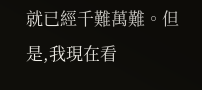就已經千難萬難。但是,我現在看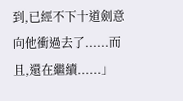到,已經不下十道劍意向他衝過去了......而且,還在繼續......」